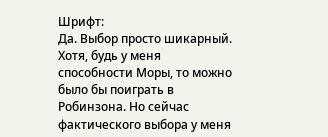Шрифт:
Да. Выбор просто шикарный. Хотя, будь у меня способности Моры, то можно было бы поиграть в Робинзона. Но сейчас фактического выбора у меня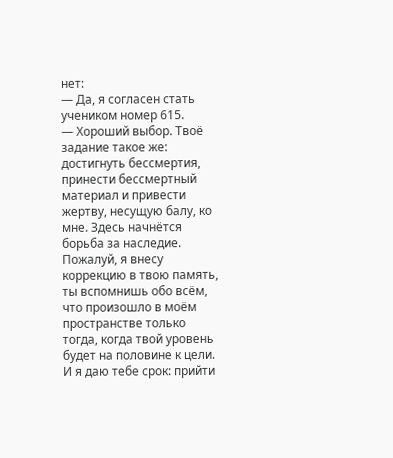нет:
— Да, я согласен стать учеником номер 615.
— Хороший выбор. Твоё задание такое же: достигнуть бессмертия, принести бессмертный материал и привести жертву, несущую балу, ко мне. Здесь начнётся борьба за наследие. Пожалуй, я внесу коррекцию в твою память, ты вспомнишь обо всём, что произошло в моём пространстве только тогда, когда твой уровень будет на половине к цели. И я даю тебе срок: прийти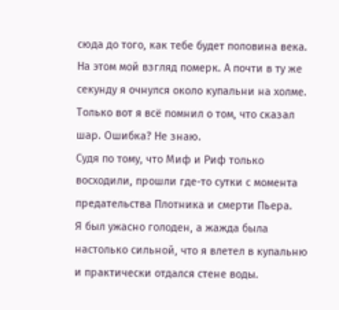сюда до того, как тебе будет половина века.
На этом мой взгляд померк. А почти в ту же секунду я очнулся около купальни на холме.
Только вот я всё помнил о том, что сказал шар. Ошибка? Не знаю.
Судя по тому, что Миф и Риф только восходили, прошли где-то сутки с момента предательства Плотника и смерти Пьера.
Я был ужасно голоден, а жажда была настолько сильной, что я влетел в купальню и практически отдался стене воды.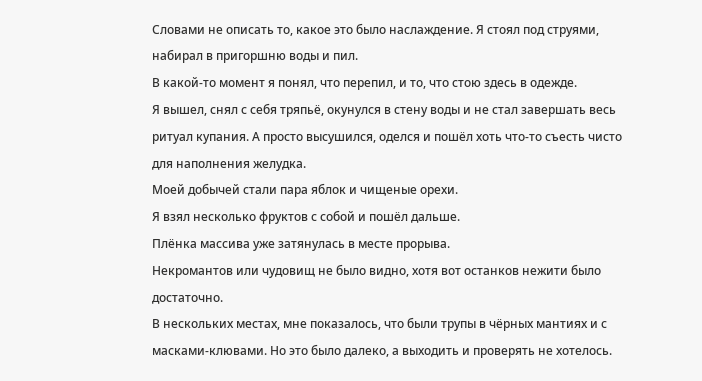Словами не описать то, какое это было наслаждение. Я стоял под струями, набирал в пригоршню воды и пил.
В какой-то момент я понял, что перепил, и то, что стою здесь в одежде.
Я вышел, снял с себя тряпьё, окунулся в стену воды и не стал завершать весь ритуал купания. А просто высушился, оделся и пошёл хоть что-то съесть чисто для наполнения желудка.
Моей добычей стали пара яблок и чищеные орехи.
Я взял несколько фруктов с собой и пошёл дальше.
Плёнка массива уже затянулась в месте прорыва.
Некромантов или чудовищ не было видно, хотя вот останков нежити было достаточно.
В нескольких местах, мне показалось, что были трупы в чёрных мантиях и с масками-клювами. Но это было далеко, а выходить и проверять не хотелось.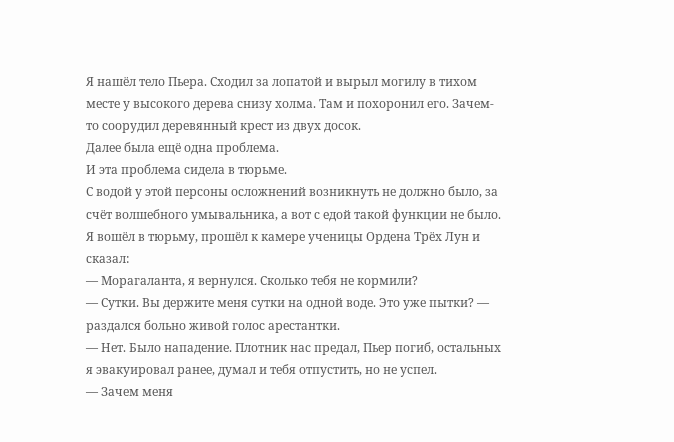Я нашёл тело Пьера. Сходил за лопатой и вырыл могилу в тихом месте у высокого дерева снизу холма. Там и похоронил его. Зачем-то соорудил деревянный крест из двух досок.
Далее была ещё одна проблема.
И эта проблема сидела в тюрьме.
С водой у этой персоны осложнений возникнуть не должно было, за счёт волшебного умывальника, а вот с едой такой функции не было.
Я вошёл в тюрьму, прошёл к камере ученицы Ордена Трёх Лун и сказал:
— Морагаланта, я вернулся. Сколько тебя не кормили?
— Сутки. Вы держите меня сутки на одной воде. Это уже пытки? — раздался больно живой голос арестантки.
— Нет. Было нападение. Плотник нас предал, Пьер погиб, остальных я эвакуировал ранее, думал и тебя отпустить, но не успел.
— Зачем меня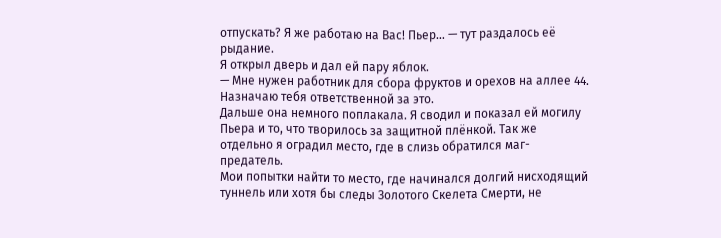отпускать? Я же работаю на Вас! Пьер… — тут раздалось её рыдание.
Я открыл дверь и дал ей пару яблок.
— Мне нужен работник для сбора фруктов и орехов на аллее 44. Назначаю тебя ответственной за это.
Дальше она немного поплакала. Я сводил и показал ей могилу Пьера и то, что творилось за защитной плёнкой. Так же отдельно я оградил место, где в слизь обратился маг-предатель.
Мои попытки найти то место, где начинался долгий нисходящий туннель или хотя бы следы Золотого Скелета Смерти, не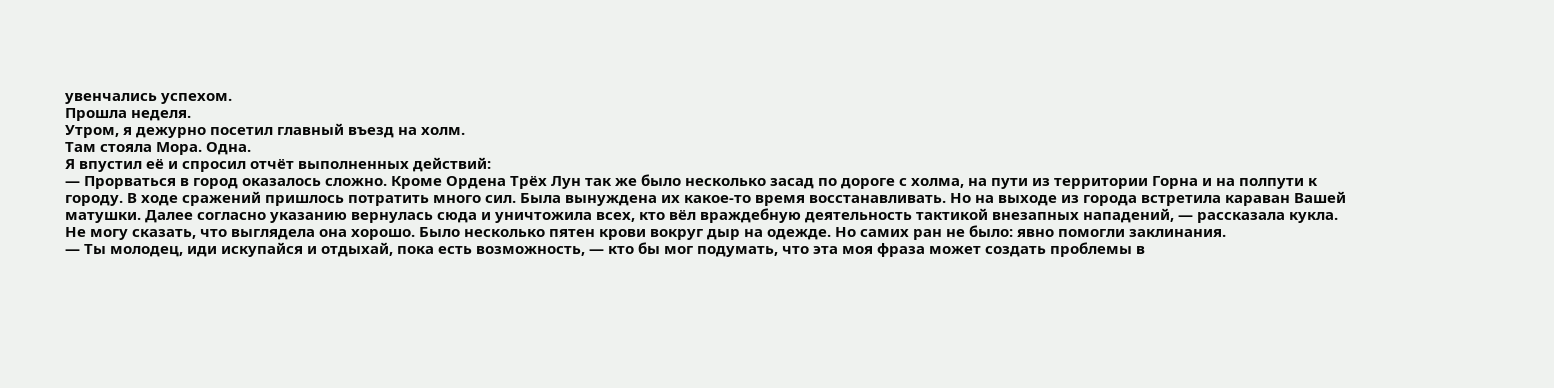увенчались успехом.
Прошла неделя.
Утром, я дежурно посетил главный въезд на холм.
Там стояла Мора. Одна.
Я впустил её и спросил отчёт выполненных действий:
— Прорваться в город оказалось сложно. Кроме Ордена Трёх Лун так же было несколько засад по дороге с холма, на пути из территории Горна и на полпути к городу. В ходе сражений пришлось потратить много сил. Была вынуждена их какое-то время восстанавливать. Но на выходе из города встретила караван Вашей матушки. Далее согласно указанию вернулась сюда и уничтожила всех, кто вёл враждебную деятельность тактикой внезапных нападений, — рассказала кукла.
Не могу сказать, что выглядела она хорошо. Было несколько пятен крови вокруг дыр на одежде. Но самих ран не было: явно помогли заклинания.
— Ты молодец, иди искупайся и отдыхай, пока есть возможность, — кто бы мог подумать, что эта моя фраза может создать проблемы в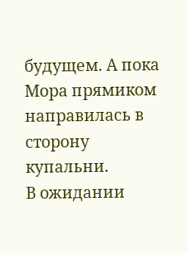будущем. А пока Мора прямиком направилась в сторону купальни.
В ожидании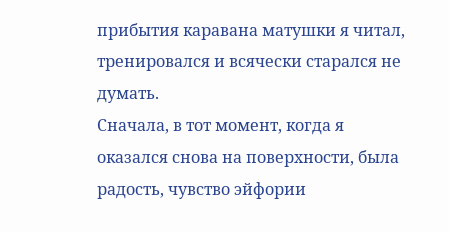прибытия каравана матушки я читал, тренировался и всячески старался не думать.
Сначала, в тот момент, когда я оказался снова на поверхности, была радость, чувство эйфории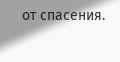от спасения.